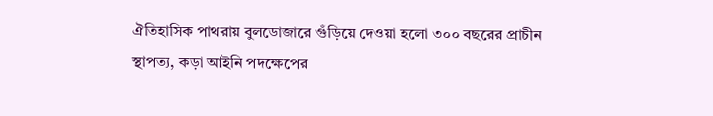ঐতিহাসিক পাথরায় বুলডোজারে গুঁড়িয়ে দেওয়া হলো ৩০০ বছরের প্রাচীন স্থাপত্য, কড়া আইনি পদক্ষেপের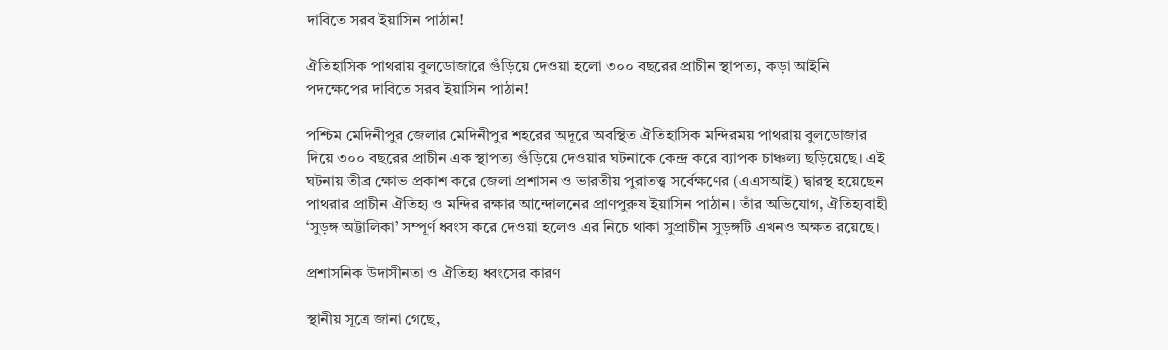দাবিতে সরব ইয়াসিন পাঠান!

ঐতিহাসিক পাথরায় বুলডোজারে গুঁড়িয়ে দেওয়া হলো ৩০০ বছরের প্রাচীন স্থাপত্য, কড়া আইনি পদক্ষেপের দাবিতে সরব ইয়াসিন পাঠান!

পশ্চিম মেদিনীপুর জেলার মেদিনীপুর শহরের অদূরে অবস্থিত ঐতিহাসিক মন্দিরময় পাথরায় বুলডোজার দিয়ে ৩০০ বছরের প্রাচীন এক স্থাপত্য গুঁড়িয়ে দেওয়ার ঘটনাকে কেন্দ্র করে ব্যাপক চাঞ্চল্য ছড়িয়েছে। এই ঘটনায় তীব্র ক্ষোভ প্রকাশ করে জেলা প্রশাসন ও ভারতীয় পুরাতত্ত্ব সর্বেক্ষণের (এএসআই) দ্বারস্থ হয়েছেন পাথরার প্রাচীন ঐতিহ্য ও মন্দির রক্ষার আন্দোলনের প্রাণপুরুষ ইয়াসিন পাঠান। তাঁর অভিযোগ, ঐতিহ্যবাহী ‘সুড়ঙ্গ অট্টালিকা’ সম্পূর্ণ ধ্বংস করে দেওয়া হলেও এর নিচে থাকা সুপ্রাচীন সুড়ঙ্গটি এখনও অক্ষত রয়েছে।

প্রশাসনিক উদাসীনতা ও ঐতিহ্য ধ্বংসের কারণ

স্থানীয় সূত্রে জানা গেছে,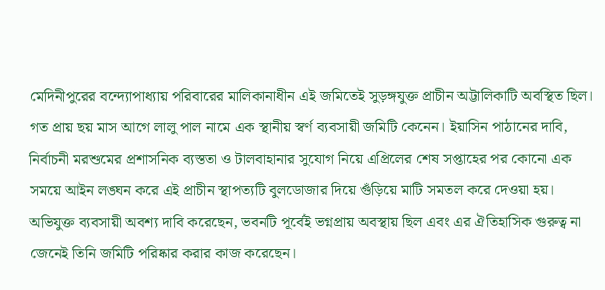মেদিনীপুরের বন্দ্যোপাধ্যায় পরিবারের মালিকানাধীন এই জমিতেই সুড়ঙ্গযুক্ত প্রাচীন অট্টালিকাটি অবস্থিত ছিল। গত প্রায় ছয় মাস আগে লালু পাল নামে এক স্থানীয় স্বর্ণ ব্যবসায়ী জমিটি কেনেন। ইয়াসিন পাঠানের দাবি, নির্বাচনী মরশুমের প্রশাসনিক ব্যস্ততা ও টালবাহানার সুযোগ নিয়ে এপ্রিলের শেষ সপ্তাহের পর কোনো এক সময়ে আইন লঙ্ঘন করে এই প্রাচীন স্থাপত্যটি বুলডোজার দিয়ে গুঁড়িয়ে মাটি সমতল করে দেওয়া হয়। অভিযুক্ত ব্যবসায়ী অবশ্য দাবি করেছেন, ভবনটি পূর্বেই ভগ্নপ্রায় অবস্থায় ছিল এবং এর ঐতিহাসিক গুরুত্ব না জেনেই তিনি জমিটি পরিষ্কার করার কাজ করেছেন।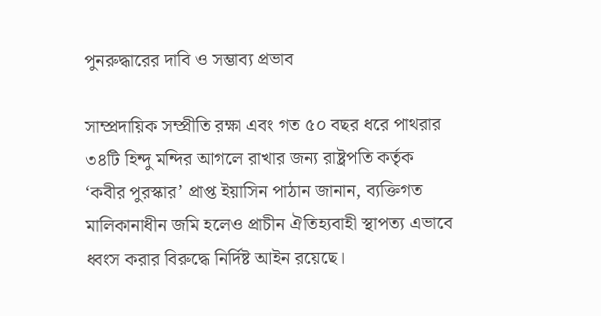পুনরুদ্ধারের দাবি ও সম্ভাব্য প্রভাব

সাম্প্রদায়িক সম্প্রীতি রক্ষা এবং গত ৫০ বছর ধরে পাথরার ৩৪টি হিন্দু মন্দির আগলে রাখার জন্য রাষ্ট্রপতি কর্তৃক ‘কবীর পুরস্কার’ প্রাপ্ত ইয়াসিন পাঠান জানান, ব্যক্তিগত মালিকানাধীন জমি হলেও প্রাচীন ঐতিহ্যবাহী স্থাপত্য এভাবে ধ্বংস করার বিরুদ্ধে নির্দিষ্ট আইন রয়েছে।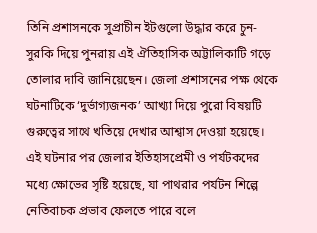তিনি প্রশাসনকে সুপ্রাচীন ইটগুলো উদ্ধার করে চুন-সুরকি দিয়ে পুনরায় এই ঐতিহাসিক অট্টালিকাটি গড়ে তোলার দাবি জানিয়েছেন। জেলা প্রশাসনের পক্ষ থেকে ঘটনাটিকে ‘দুর্ভাগ্যজনক’ আখ্যা দিয়ে পুরো বিষয়টি গুরুত্বের সাথে খতিয়ে দেখার আশ্বাস দেওয়া হয়েছে। এই ঘটনার পর জেলার ইতিহাসপ্রেমী ও পর্যটকদের মধ্যে ক্ষোভের সৃষ্টি হয়েছে, যা পাথরার পর্যটন শিল্পে নেতিবাচক প্রভাব ফেলতে পারে বলে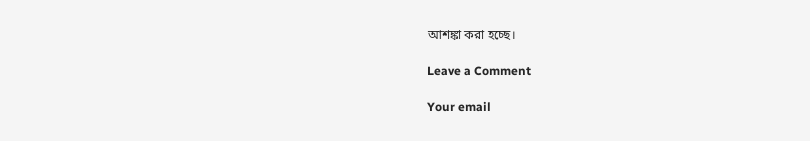আশঙ্কা করা হচ্ছে।

Leave a Comment

Your email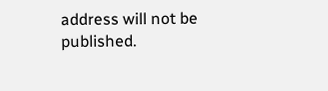address will not be published.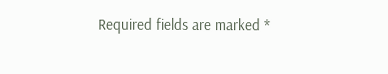Required fields are marked *